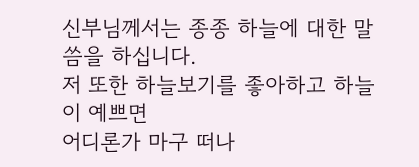신부님께서는 종종 하늘에 대한 말씀을 하십니다.
저 또한 하늘보기를 좋아하고 하늘이 예쁘면
어디론가 마구 떠나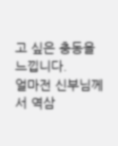고 싶은 충동을 느낍니다.
얼마전 신부님께서 역삼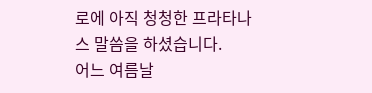로에 아직 청청한 프라타나스 말씀을 하셨습니다.
어느 여름날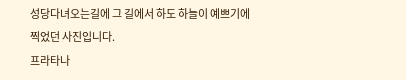성당다녀오는길에 그 길에서 하도 하늘이 예쁘기에
찍었던 사진입니다.
프라타나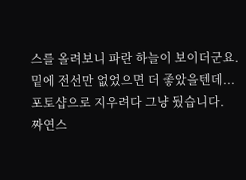스를 올려보니 파란 하늘이 보이더군요.
밑에 전선만 없었으면 더 좋았을텐데...
포토샵으로 지우려다 그냥 뒀습니다.
짜연스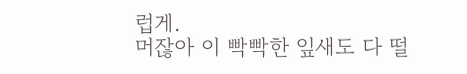럽게.
머잖아 이 빡빡한 잎새도 다 떨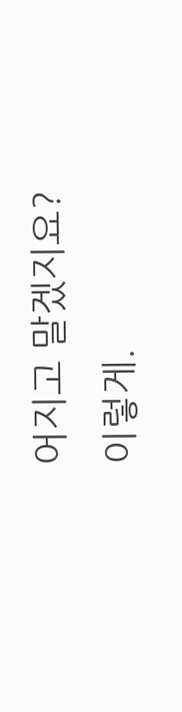어지고 말겠지요?
이렇게.